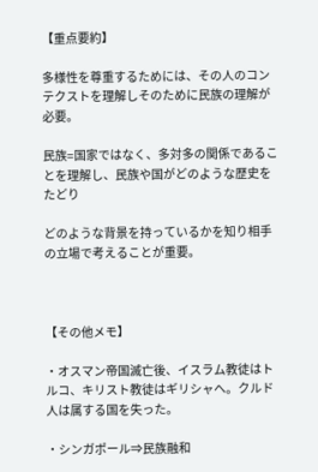【重点要約】

多様性を尊重するためには、その人のコンテクストを理解しそのために民族の理解が必要。

民族=国家ではなく、多対多の関係であることを理解し、民族や国がどのような歴史をたどり

どのような背景を持っているかを知り相手の立場で考えることが重要。



【その他メモ】

・オスマン帝国滅亡後、イスラム教徒はトルコ、キリスト教徒はギリシャへ。クルド人は属する国を失った。

・シンガポール⇒民族融和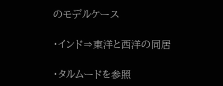のモデルケース

・インド⇒東洋と西洋の同居

・タルムードを参照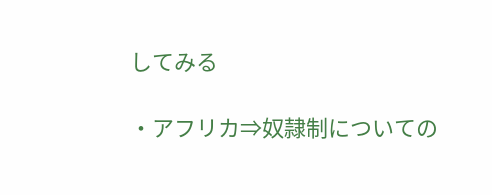してみる

・アフリカ⇒奴隷制についての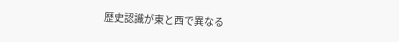歴史認識が東と西で異なる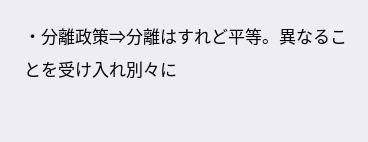・分離政策⇒分離はすれど平等。異なることを受け入れ別々に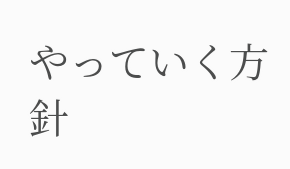やっていく方針